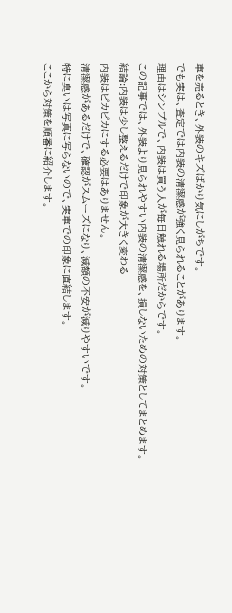車を売るとき、外装のキズばかり気にしがちです。
でも実は、査定では内装の清潔感が強く見られることがあります。
理由はシンプルで、内装は買う人が毎日触れる場所だからです。
この記事では、外装より見られやすい内装の清潔感を、損しないための対策としてまとめます。
結論:内装は少し整えるだけで印象が大きく変わる
内装はピカピカにする必要はありません。
清潔感があるだけで、確認がスムーズになり、減額の不安が減りやすいです。
特に臭いは写真に写らないので、実車での印象に直結します。
ここから対策を順番に紹介します。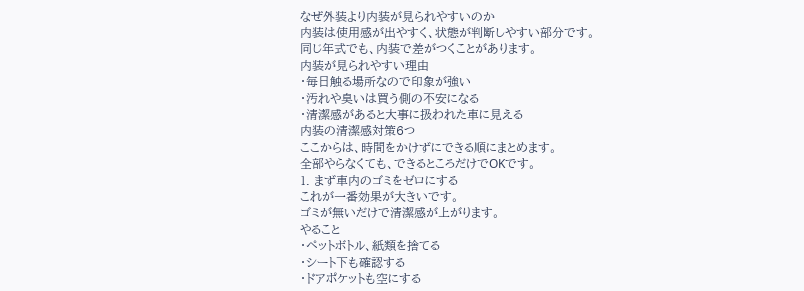なぜ外装より内装が見られやすいのか
内装は使用感が出やすく、状態が判断しやすい部分です。
同じ年式でも、内装で差がつくことがあります。
内装が見られやすい理由
・毎日触る場所なので印象が強い
・汚れや臭いは買う側の不安になる
・清潔感があると大事に扱われた車に見える
内装の清潔感対策6つ
ここからは、時間をかけずにできる順にまとめます。
全部やらなくても、できるところだけでOKです。
1. まず車内のゴミをゼロにする
これが一番効果が大きいです。
ゴミが無いだけで清潔感が上がります。
やること
・ペットボトル、紙類を捨てる
・シート下も確認する
・ドアポケットも空にする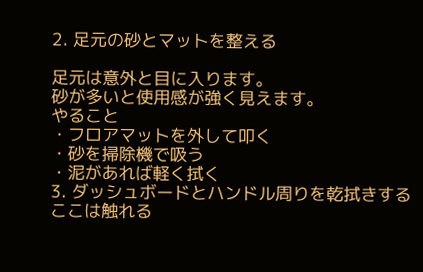2. 足元の砂とマットを整える

足元は意外と目に入ります。
砂が多いと使用感が強く見えます。
やること
・フロアマットを外して叩く
・砂を掃除機で吸う
・泥があれば軽く拭く
3. ダッシュボードとハンドル周りを乾拭きする
ここは触れる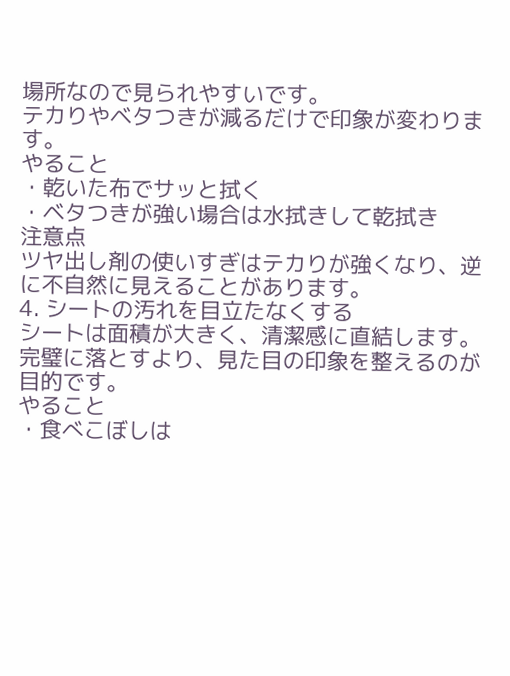場所なので見られやすいです。
テカりやベタつきが減るだけで印象が変わります。
やること
・乾いた布でサッと拭く
・ベタつきが強い場合は水拭きして乾拭き
注意点
ツヤ出し剤の使いすぎはテカりが強くなり、逆に不自然に見えることがあります。
4. シートの汚れを目立たなくする
シートは面積が大きく、清潔感に直結します。
完璧に落とすより、見た目の印象を整えるのが目的です。
やること
・食べこぼしは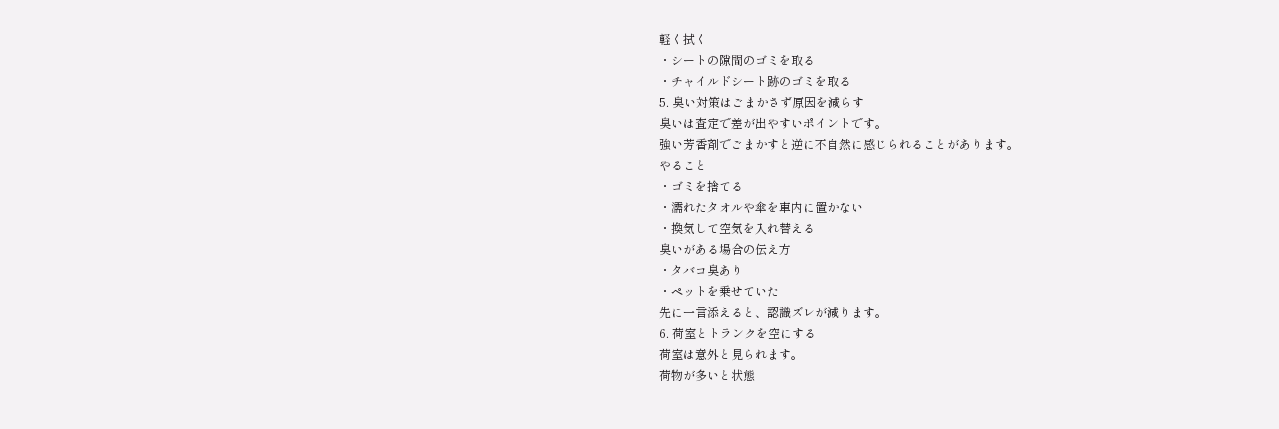軽く拭く
・シートの隙間のゴミを取る
・チャイルドシート跡のゴミを取る
5. 臭い対策はごまかさず原因を減らす
臭いは査定で差が出やすいポイントです。
強い芳香剤でごまかすと逆に不自然に感じられることがあります。
やること
・ゴミを捨てる
・濡れたタオルや傘を車内に置かない
・換気して空気を入れ替える
臭いがある場合の伝え方
・タバコ臭あり
・ペットを乗せていた
先に一言添えると、認識ズレが減ります。
6. 荷室とトランクを空にする
荷室は意外と見られます。
荷物が多いと状態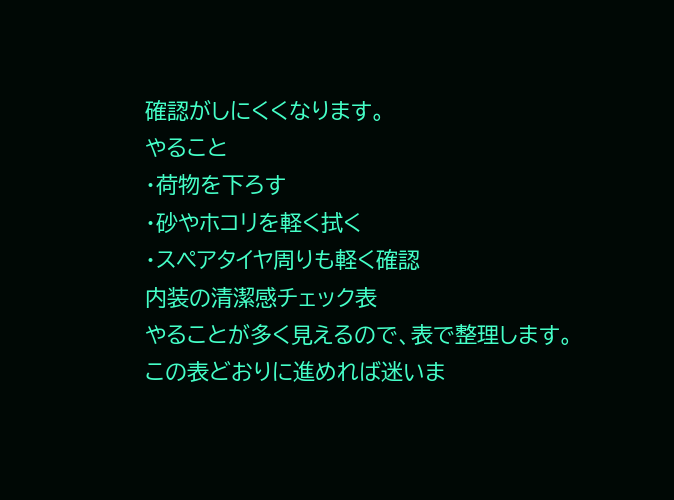確認がしにくくなります。
やること
・荷物を下ろす
・砂やホコリを軽く拭く
・スペアタイヤ周りも軽く確認
内装の清潔感チェック表
やることが多く見えるので、表で整理します。
この表どおりに進めれば迷いま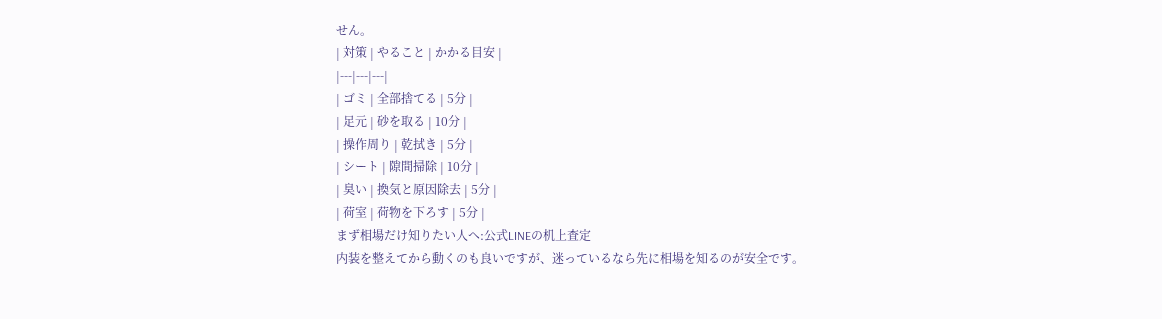せん。
| 対策 | やること | かかる目安 |
|---|---|---|
| ゴミ | 全部捨てる | 5分 |
| 足元 | 砂を取る | 10分 |
| 操作周り | 乾拭き | 5分 |
| シート | 隙間掃除 | 10分 |
| 臭い | 換気と原因除去 | 5分 |
| 荷室 | 荷物を下ろす | 5分 |
まず相場だけ知りたい人へ:公式LINEの机上査定
内装を整えてから動くのも良いですが、迷っているなら先に相場を知るのが安全です。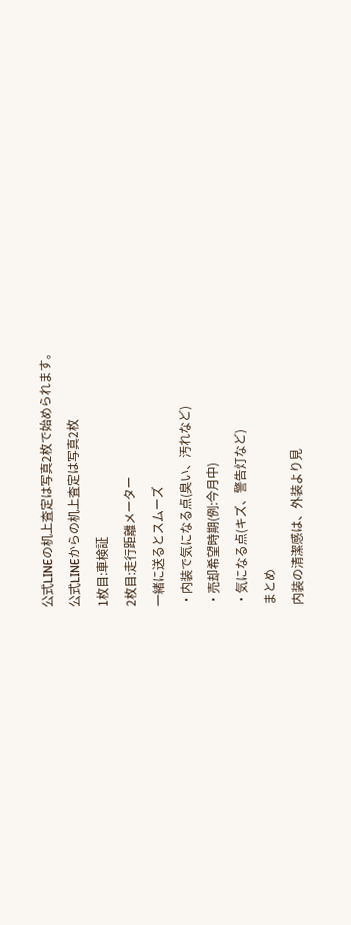公式LINEの机上査定は写真2枚で始められます。
公式LINEからの机上査定は写真2枚
1枚目:車検証
2枚目:走行距離メーター
一緒に送るとスムーズ
・内装で気になる点(臭い、汚れなど)
・売却希望時期(例:今月中)
・気になる点(キズ、警告灯など)
まとめ
内装の清潔感は、外装より見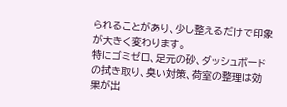られることがあり、少し整えるだけで印象が大きく変わります。
特にゴミゼロ、足元の砂、ダッシュボードの拭き取り、臭い対策、荷室の整理は効果が出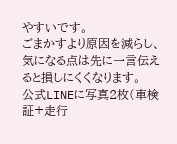やすいです。
ごまかすより原因を減らし、気になる点は先に一言伝えると損しにくくなります。
公式LINEに写真2枚(車検証+走行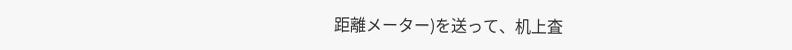距離メーター)を送って、机上査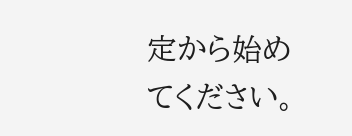定から始めてください。